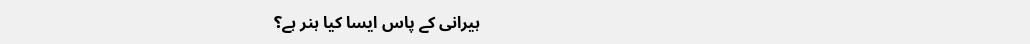ہیرانی کے پاس ایسا کیا ہنر ہے؟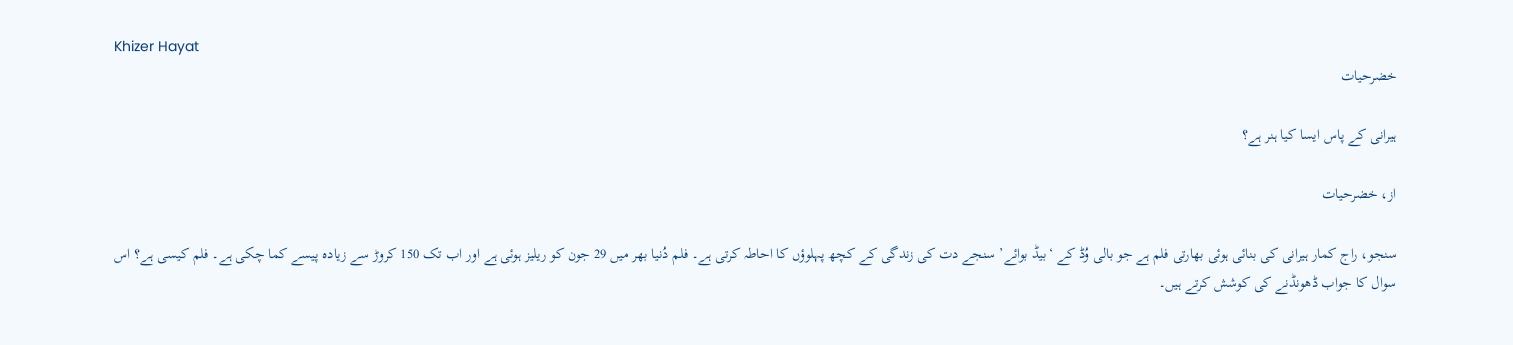Khizer Hayat
خضرحیات

ہیرانی کے پاس ایسا کیا ہنر ہے؟

از، خضرحیات

سنجو، راج کمار ہیرانی کی بنائی ہوئی بھارتی فلم ہے جو بالی وُڈ کے ‘بیڈ بوائے’ سنجے دت کی زندگی کے کچھ پہلوؤں کا احاطہ کرتی ہے۔ فلم دُنیا بھر میں 29 جون کو ریلیز ہوئی ہے اور اب تک 150 کروڑ سے زیادہ پیسے کما چکی ہے۔ فلم کیسی ہے؟ اس سوال کا جواب ڈھونڈنے کی کوشش کرتے ہیں۔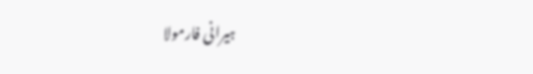ہیرانی فارمولا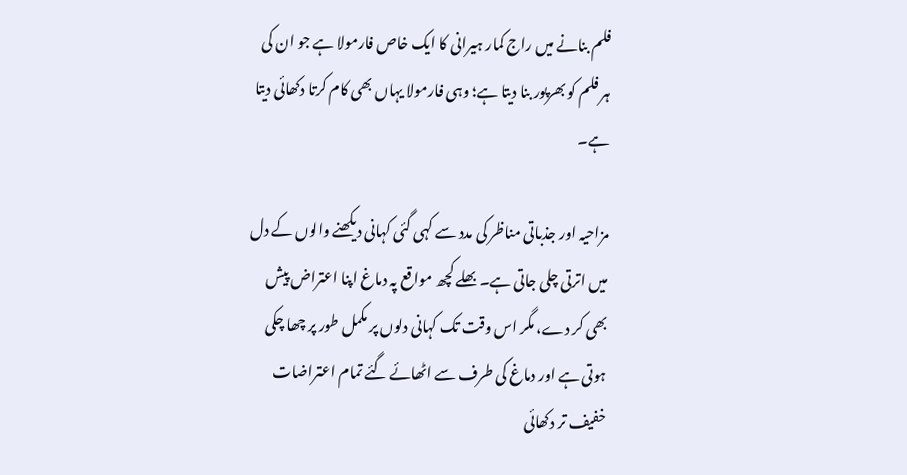فلم بنانے میں راج کمار ہیرانی کا ایک خاص فارمولا ہے جو ان کی ہر فلم کو بھرپور بنا دیتا ہے؛ وہی فارمولا یہاں بھی کام کرتا دکھائی دیتا ہے۔

مزاحیہ اور جذباتی مناظر کی مدد سے کہی گئی کہانی دیکھنے والوں کے دل میں اترتی چلی جاتی ہے۔ بھلے کچھ مواقع پہ دماغ اپنا اعتراض پیش بھی کر دے، مگر اس وقت تک کہانی دلوں پر مکمل طور پر چھا چکی ہوتی ہے اور دماغ کی طرف سے اٹھائے گئے تمام اعتراضات خفیف تر دکھائی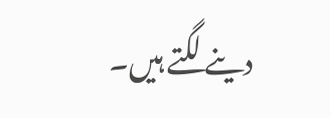دینے لگتے ہیں۔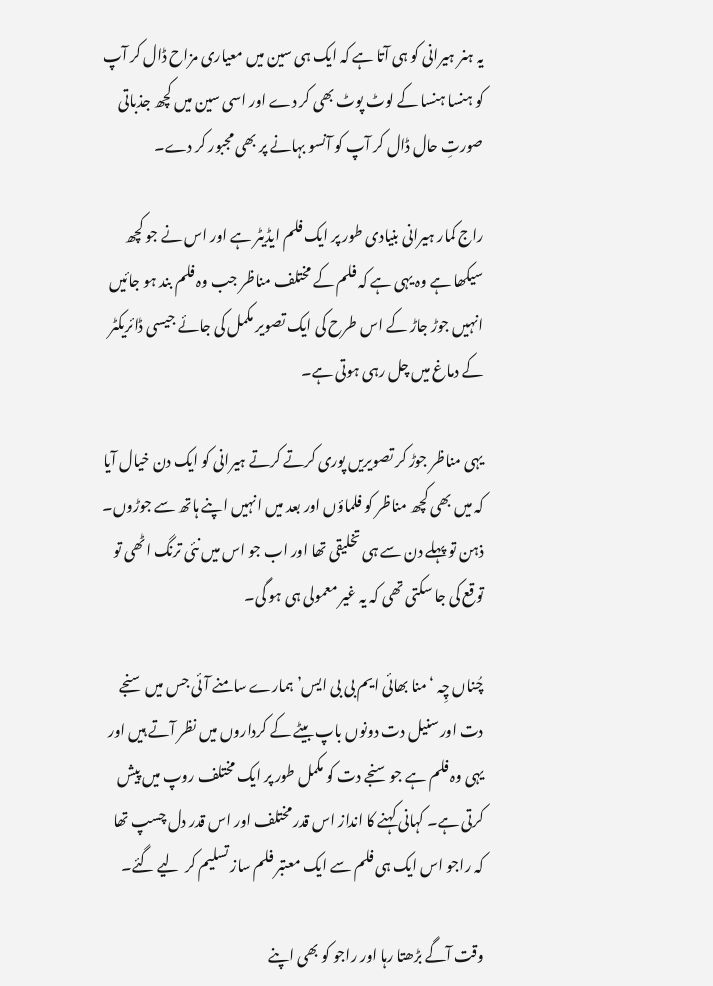یہ ہنر ہیرانی کو ہی آتا ہے کہ ایک ہی سین میں معیاری مزاح ڈال کر آپ کو ہنسا ہنسا کے لوٹ پوٹ بھی کر دے اور اسی سین میں کچھ جذباتی صورتِ حال ڈال کر آپ کو آنسو بہانے پر بھی مجبور کر دے۔

راج کمار ہیرانی بنیادی طور پر ایک فلم ایڈیٹر ہے اور اس نے جو کچھ سیکھا ہے وہ یہی ہے کہ فلم کے مختلف مناظر جب وہ فلم بند ہو جائیں انہیں جوڑ جاڑ کے اس طرح کی ایک تصویر مکمل کی جائے جیسی ڈائریکٹر کے دماغ میں چل رہی ہوتی ہے۔

یہی مناظر جوڑ کر تصویریں پوری کرتے کرتے ہیرانی کو ایک دن خیال آیا کہ میں بھی کچھ مناظر کو فلماؤں اور بعد میں انہیں اپنے ہاتھ سے جوڑوں۔ ذہن تو پہلے دن سے ہی تخلیقی تھا اور اب جو اس میں نئی ترنگ اٹھی تو توقع کی جا سکتی تھی کہ یہ غیر معمولی ہی ہو گی۔

چُناں چِہ ‘منا بھائی ایم بی بی ایس’ ہمارے سامنے آئی جس میں سنجے دت اور سنیل دت دونوں باپ بیٹے کے کرداروں میں نظر آتے ہیں اور یہی وہ فلم ہے جو سنجے دت کو مکمل طور پر ایک مختلف روپ میں پیش کرتی ہے۔ کہانی کہنے کا انداز اس قدر مختلف اور اس قدر دل چسپ تھا کہ راجو اس ایک ہی فلم سے ایک معتبر فلم ساز تسلیم کر  لیے گئے۔

وقت آگے بڑھتا رہا اور راجو کو بھی اپنے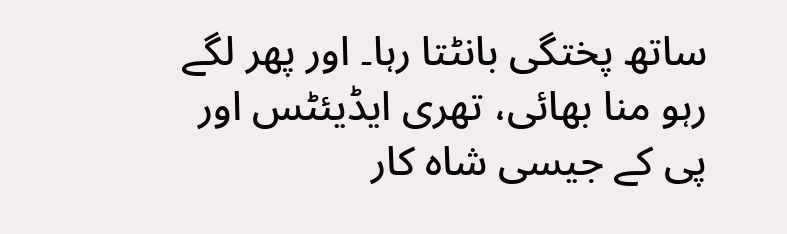ساتھ پختگی بانٹتا رہا۔ اور پھر لگے رہو منا بھائی، تھری ایڈیئٹس اور پی کے جیسی شاہ کار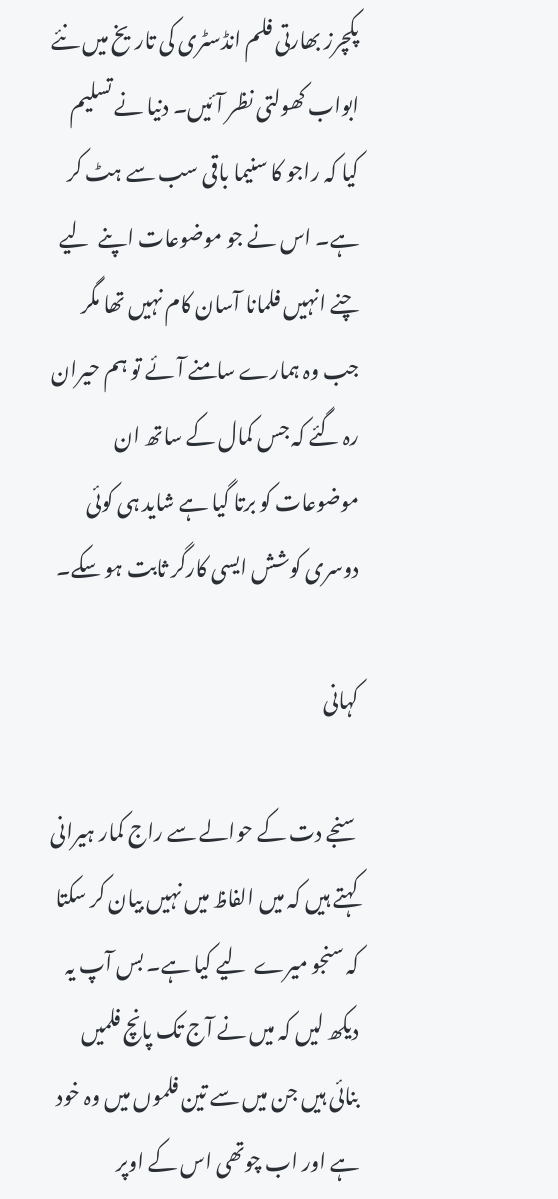پکچرز بھارتی فلم انڈسٹری کی تاریخ میں نئے ابواب کھولتی نظر آئیں۔ دنیا نے تسلیم کیا کہ راجو کا سنیما باقی سب سے ہٹ کر ہے۔ اس نے جو موضوعات اپنے  لیے چنے انہیں فلمانا آسان کام نہیں تھا مگر جب وہ ہمارے سامنے آئے تو ہم حیران رہ گئے کہ جس کمال کے ساتھ ان موضوعات کو برتا گیا ہے شاید ہی کوئی دوسری کوشش ایسی کارگر ثابت ہو سکے۔

کہانی

سنجے دت کے حوالے سے راج کمار ہیرانی کہتے ہیں کہ میں الفاظ میں نہیں بیان کر سکتا کہ سنجو میرے  لیے کیا ہے۔ بس آپ یہ دیکھ لیں کہ میں نے آج تک پانچ فلمیں بنائی ہیں جن میں سے تین فلموں میں وہ خود ہے اور اب چوتھی اس کے اوپر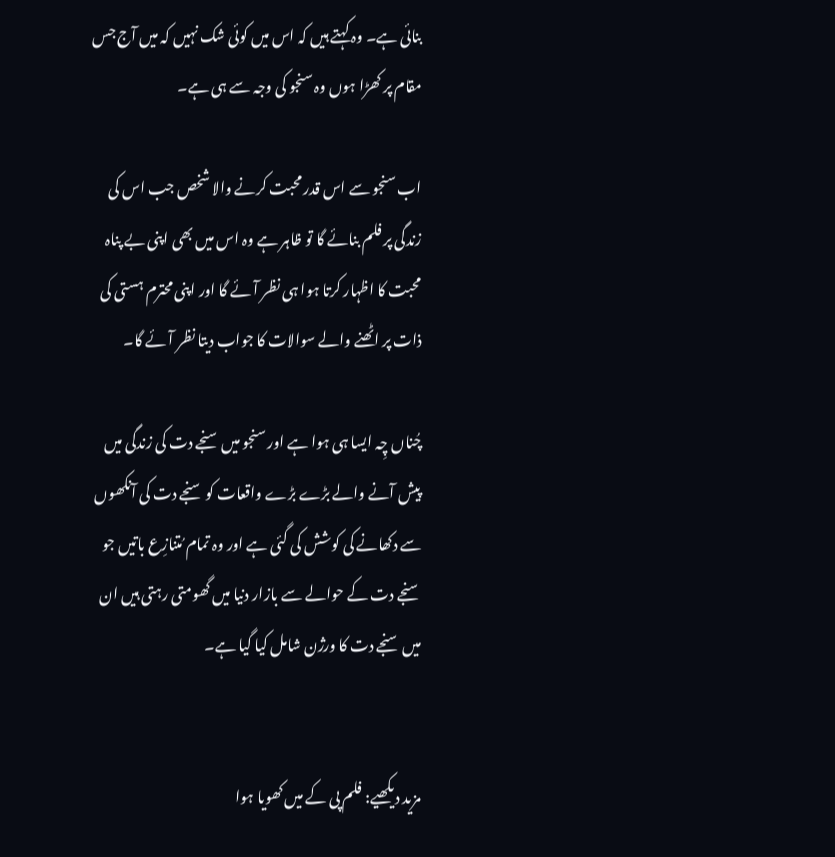بنائی ہے۔ وہ کہتے ہیں کہ اس میں کوئی شک نہیں کہ میں آج جس مقام پر کھڑا ہوں وہ سنجو کی وجہ سے ہی ہے۔

اب سنجو سے اس قدر محبت کرنے والا شخص جب اس کی زندگی پر فلم بنائے گا تو ظاہر ہے وہ اس میں بھی اپنی بے پناہ محبت کا اظہار کرتا ہوا ہی نظر آئے گا اور اپنی محترم ہستی کی ذات پر اٹھنے والے سوالات کا جواب دیتا نظر آئے گا۔

چُناں چِہ ایسا ہی ہوا ہے اور سنجو میں سنجے دت کی زندگی میں پیش آنے والے بڑے بڑے واقعات کو سنجے دت کی آنکھوں سے دکھانے کی کوشش کی گئی ہے اور وہ تمام مُتنازِع باتیں جو سنجے دت کے حوالے سے بازار دنیا میں گھومتی رہتی ہیں ان میں سنجے دت کا ورژن شامل کیا گیا ہے۔


مزید دیکھیے: فلم پی کے میں کھویا ہوا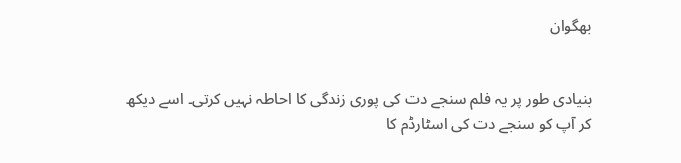بھگوان


بنیادی طور پر یہ فلم سنجے دت کی پوری زندگی کا احاطہ نہیں کرتی۔ اسے دیکھ کر آپ کو سنجے دت کی اسٹارڈم کا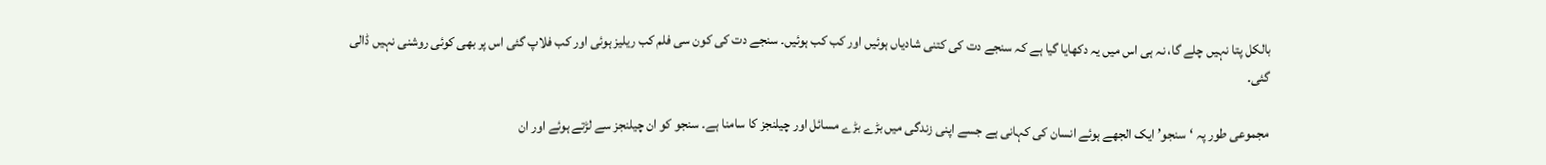بالکل پتا نہیں چلے گا، نہ ہی اس میں یہ دکھایا گیا ہے کہ سنجے دت کی کتنی شادیاں ہوئیں اور کب کب ہوئیں۔ سنجے دت کی کون سی فلم کب ریلیز ہوئی اور کب فلاپ گئی اس پر بھی کوئی روشنی نہیں ڈالی گئی۔

مجموعی طور پہ ‘سنجو’ ایک الجھے ہوئے انسان کی کہانی ہے جسے اپنی زندگی میں بڑے بڑے مسائل اور چیلنجز کا سامنا ہے۔ سنجو کو ان چیلنجز سے لڑتے ہوئے اور ان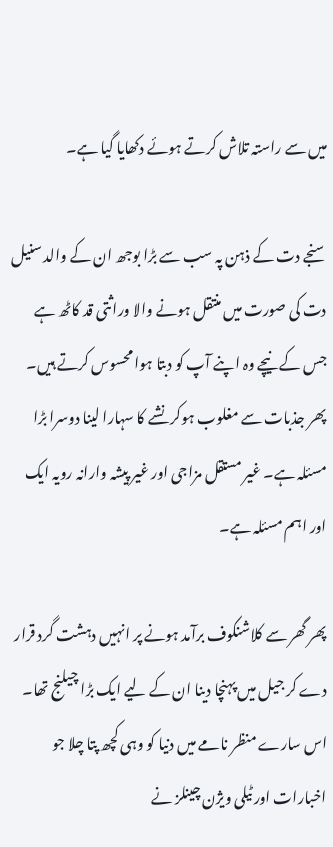میں سے راستہ تلاش کرتے ہوئے دکھایا گیا ہے۔

سنجے دت کے ذہن پہ سب سے بڑا بوجھ ان کے والد سنیل دت کی صورت میں منتقل ہونے والا وراثتی قد کاٹھ ہے جس کے نیچے وہ اپنے آپ کو دبتا ہوا محسوس کرتے ہیں۔ پھر جذبات سے مغلوب ہوکر نشے کا سہارا لینا دوسرا بڑا مسئلہ ہے۔ غیر مستقل مزاجی اور غیر پیشہ وارانہ رویہ ایک اور اہم مسئلہ ہے۔

پھر گھر سے کلاشنکوف برآمد ہونے پر انہیں دہشت گرد قرار دے کر جیل میں پہنچا دینا ان کے لیے ایک بڑا چیلنج تھا۔ اس سارے منظر نامے میں دنیا کو وہی کچھ پتا چلا جو اخبارات اور ٹیلی ویژن چینلز نے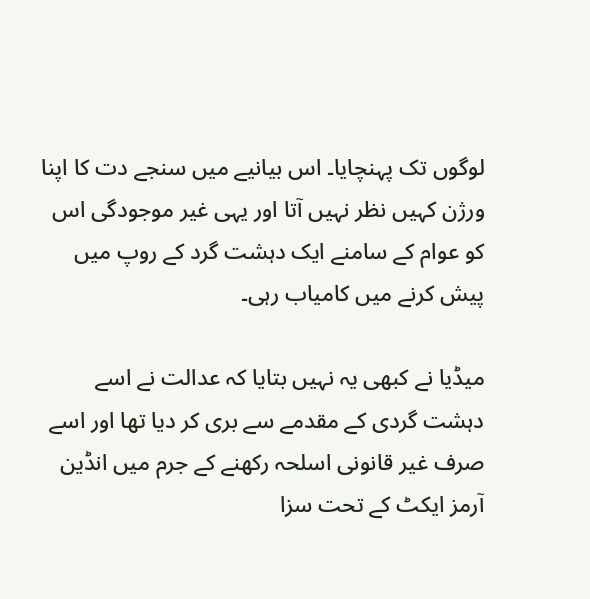لوگوں تک پہنچایا۔ اس بیانیے میں سنجے دت کا اپنا ورژن کہیں نظر نہیں آتا اور یہی غیر موجودگی اس کو عوام کے سامنے ایک دہشت گرد کے روپ میں پیش کرنے میں کامیاب رہی۔

میڈیا نے کبھی یہ نہیں بتایا کہ عدالت نے اسے دہشت گردی کے مقدمے سے بری کر دیا تھا اور اسے صرف غیر قانونی اسلحہ رکھنے کے جرم میں انڈین آرمز ایکٹ کے تحت سزا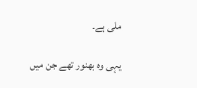ملی ہے۔

یہی وہ بھنور تھے جن میں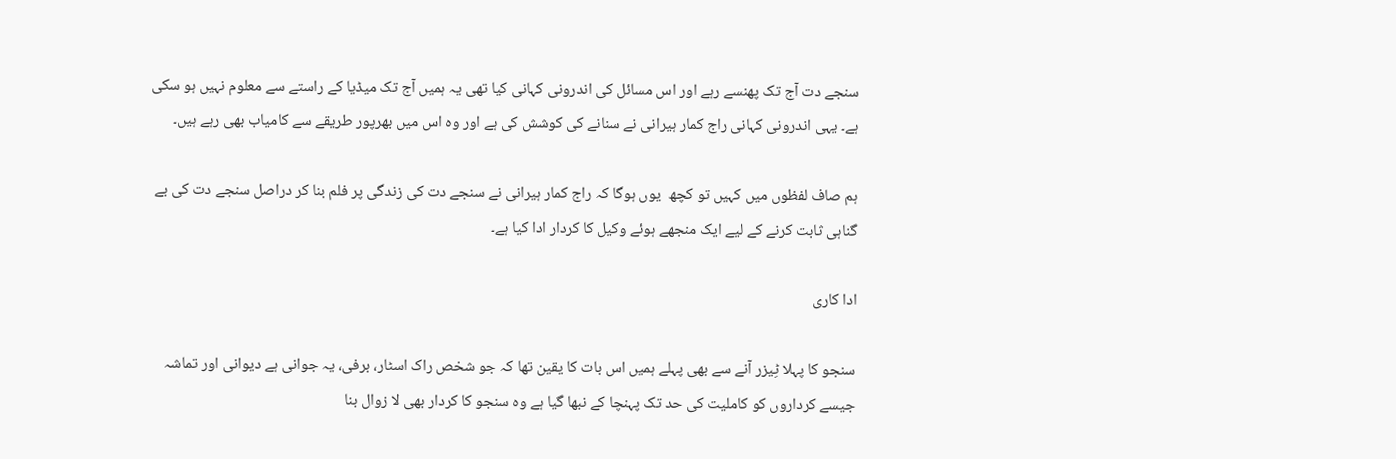سنجے دت آج تک پھنسے رہے اور اس مسائل کی اندرونی کہانی کیا تھی یہ ہمیں آج تک میڈیا کے راستے سے معلوم نہیں ہو سکی ہے۔ یہی اندرونی کہانی راج کمار ہیرانی نے سنانے کی کوشش کی ہے اور وہ اس میں بھرپور طریقے سے کامیاب بھی رہے ہیں۔

ہم صاف لفظوں میں کہیں تو کچھ  یوں ہوگا کہ راج کمار ہیرانی نے سنجے دت کی زندگی پر فلم بنا کر دراصل سنجے دت کی بے گناہی ثابت کرنے کے لیے ایک منجھے ہوئے وکیل کا کردار ادا کیا ہے۔

ادا کاری

سنجو کا پہلا ٹِیزر آنے سے بھی پہلے ہمیں اس بات کا یقین تھا کہ جو شخص راک اسٹار، برفی، یہ جوانی ہے دیوانی اور تماشہ جیسے کرداروں کو کاملیت کی حد تک پہنچا کے نبھا گیا ہے وہ سنجو کا کردار بھی لا زوال بنا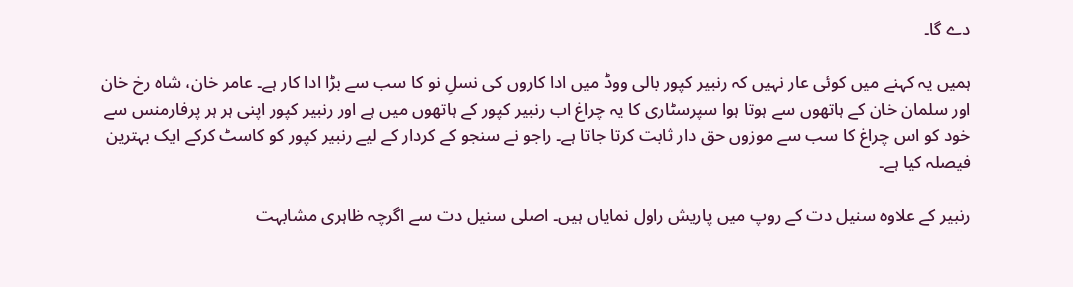دے گا۔

ہمیں یہ کہنے میں کوئی عار نہیں کہ رنبیر کپور بالی ووڈ میں ادا کاروں کی نسلِ نو کا سب سے بڑا ادا کار ہے۔ عامر خان، شاہ رخ خان اور سلمان خان کے ہاتھوں سے ہوتا ہوا سپرسٹاری کا یہ چراغ اب رنبیر کپور کے ہاتھوں میں ہے اور رنبیر کپور اپنی ہر ہر پرفارمنس سے خود کو اس چراغ کا سب سے موزوں حق دار ثابت کرتا جاتا ہے۔ راجو نے سنجو کے کردار کے لیے رنبیر کپور کو کاسٹ کرکے ایک بہترین فیصلہ کیا ہے۔

رنبیر کے علاوہ سنیل دت کے روپ میں پاریش راول نمایاں ہیں۔ اصلی سنیل دت سے اگرچہ ظاہری مشابہت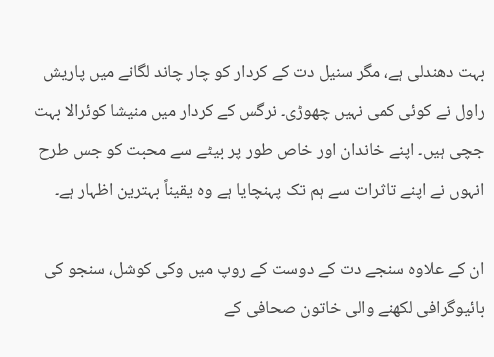بہت دھندلی ہے، مگر سنیل دت کے کردار کو چار چاند لگانے میں پاریش راول نے کوئی کمی نہیں چھوڑی۔ نرگس کے کردار میں منیشا کوئرالا بہت جچی ہیں۔ اپنے خاندان اور خاص طور پر بیٹے سے محبت کو جس طرح انہوں نے اپنے تاثرات سے ہم تک پہنچایا ہے وہ یقیناً بہترین اظہار ہے۔

ان کے علاوہ سنجے دت کے دوست کے روپ میں وکی کوشل، سنجو کی بائیوگرافی لکھنے والی خاتون صحافی کے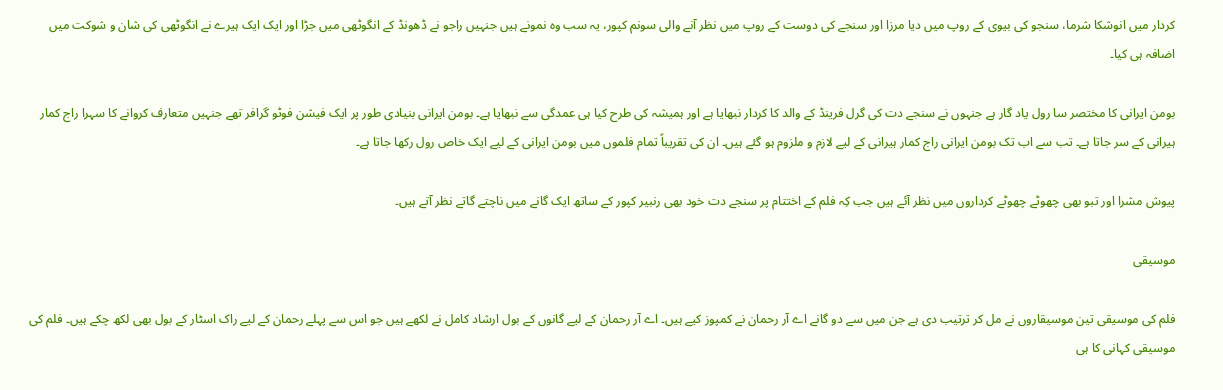کردار میں انوشکا شرما، سنجو کی بیوی کے روپ میں دیا مرزا اور سنجے کی دوست کے روپ میں نظر آنے والی سونم کپور، یہ سب وہ نمونے ہیں جنہیں راجو نے ڈھونڈ کے انگوٹھی میں جڑا اور ایک ایک ہیرے نے انگوٹھی کی شان و شوکت میں اضافہ ہی کیا۔

بومن ایرانی کا مختصر سا رول یاد گار ہے جنہوں نے سنجے دت کی گرل فرینڈ کے والد کا کردار نبھایا ہے اور ہمیشہ کی طرح کیا ہی عمدگی سے نبھایا ہے۔ بومن ایرانی بنیادی طور پر ایک فیشن فوٹو گرافر تھے جنہیں متعارف کروانے کا سہرا راج کمار ہیرانی کے سر جاتا ہے۔ تب سے اب تک بومن ایرانی راج کمار ہیرانی کے لیے لازم و ملزوم ہو گئے ہیں۔ ان کی تقریباً تمام فلموں میں بومن ایرانی کے لیے ایک خاص رول رکھا جاتا ہے۔

پیوش مشرا اور تبو بھی چھوٹے چھوٹے کرداروں میں نظر آئے ہیں جب کِہ فلم کے اختتام پر سنجے دت خود بھی رنبیر کپور کے ساتھ ایک گانے میں ناچتے گاتے نظر آتے ہیں۔

موسیقی

فلم کی موسیقی تین موسیقاروں نے مل کر ترتیب دی ہے جن میں سے دو گانے اے آر رحمان نے کمپوز کیے ہیں۔ اے آر رحمان کے لیے گانوں کے بول ارشاد کامل نے لکھے ہیں جو اس سے پہلے رحمان کے لیے راک اسٹار کے بول بھی لکھ چکے ہیں۔ فلم کی موسیقی کہانی کا ہی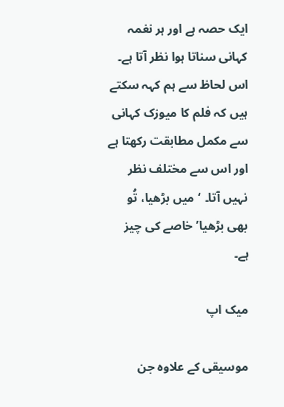ایک حصہ ہے اور ہر نغمہ کہانی سناتا ہوا نظر آتا ہے۔ اس لحاظ سے ہم کہہ سکتے ہیں کہ فلم کا میوزک کہانی سے مکمل مطابقت رکھتا ہے اور اس سے مختلف نظر نہیں آتا۔ ‘میں بڑھیا، تُو بھی بڑھیا’ خاصے کی چیز ہے۔

میک اپ

موسیقی کے علاوہ جن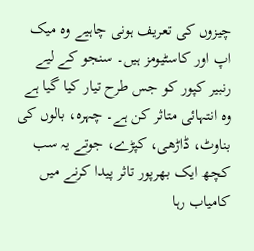چیزوں کی تعریف ہونی چاہیے وہ میک اپ اور کاسٹیومز ہیں۔ سنجو کے لیے رنبیر کپور کو جس طرح تیار کیا گیا ہے وہ انتہائی متاثر کن ہے۔ چہرہ، بالوں کی بناوٹ، ڈاڑھی، کپڑے، جوتے یہ سب کچھ ایک بھرپور تاثر پیدا کرنے میں کامیاب رہا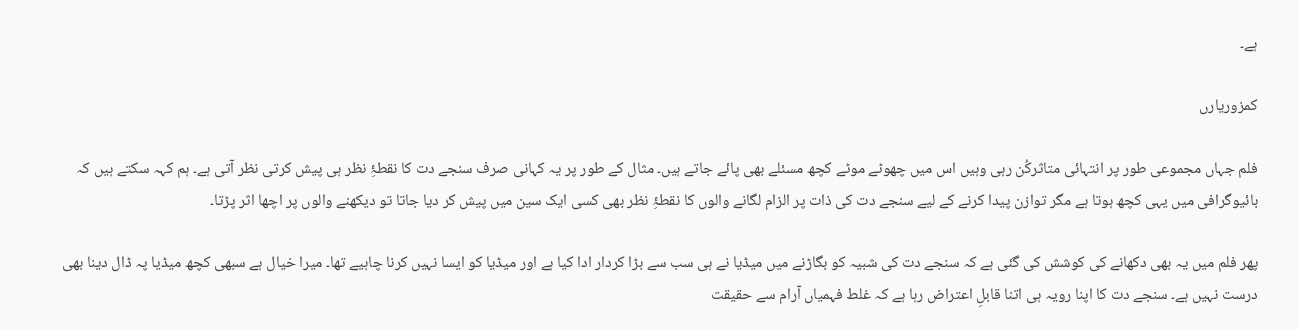ہے۔

کمزوریارں

فلم جہاں مجموعی طور پر انتہائی متاثرکُن رہی وہیں اس میں چھوٹے موٹے کچھ مسئلے بھی پائے جاتے ہیں۔ مثال کے طور پر یہ کہانی صرف سنجے دت کا نقطۂِ نظر ہی پیش کرتی نظر آتی ہے۔ ہم کہہ سکتے ہیں کہ بائیوگرافی میں یہی کچھ ہوتا ہے مگر توازن پیدا کرنے کے لیے سنجے دت کی ذات پر الزام لگانے والوں کا نقطۂِ نظر بھی کسی ایک سین میں پیش کر دیا جاتا تو دیکھنے والوں پر اچھا اثر پڑتا۔

پھر فلم میں یہ بھی دکھانے کی کوشش کی گئی ہے کہ سنجے دت کی شبیہ کو بگاڑنے میں میڈیا نے ہی سب سے بڑا کردار ادا کیا ہے اور میڈیا کو ایسا نہیں کرنا چاہیے تھا۔ میرا خیال ہے سبھی کچھ میڈیا پہ ڈال دینا بھی درست نہیں ہے۔ سنجے دت کا اپنا رویہ ہی اتنا قابلِ اعتراض رہا ہے کہ غلط فہمیاں آرام سے حقیقت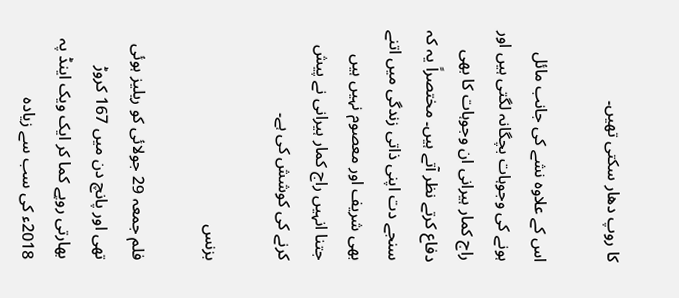کا روپ دھار سکتی تھیں۔

اس کے علاوہ نشے کی جانب مائل ہونے کی وجوہات بچگانہ لگتی ہیں اور راج کمار ہیرانی ان وجوہات کا بھی دفاع کرتے نظر آتے ہیں۔ مختصراً یہ کہ سنجے دت اپنی ذاتی زندگی میں اتنے بھی شریف اور معصوم نہیں ہیں جتنا انہیں راج کمار ہیرانی نے پیش کرنے کی کوشش کی ہے۔

بزنس

فلم جمعہ 29 جولائی کو ریلیز ہوئی تھی اور پانچ دن میں 167 کروڑ بھارتی روپے کما کر ایک ویک اینڈ پہ 2018ء کی سب سے زیادہ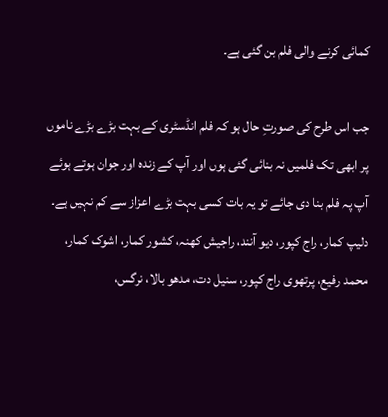کمائی کرنے والی فلم بن گئی ہے۔

جب اس طرح کی صورتِ حال ہو کہ فلم انڈسٹری کے بہت بڑے بڑے ناموں پر ابھی تک فلمیں نہ بنائی گئی ہوں اور آپ کے زندہ اور جوان ہوتے ہوئے آپ پہ فلم بنا دی جائے تو یہ بات کسی بہت بڑے اعزاز سے کم نہیں ہے۔ دلیپ کمار، راج کپور، دیو آنند، راجیش کھنہ، کشور کمار، اشوک کمار، محمد رفیع، پرتھوی راج کپور، سنیل دت، مدھو بالا، نرگس،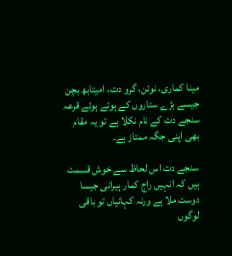مینا کماری، نوتن، گرو دت، امیتابھ بچن جیسے بڑے ستاروں کے ہوتے ہوئے قرعہ سنجے دت کے نام نکلا ہے تو یہ مقام بھی اپنی جگہ ممتاز ہے۔

سنجے دت اس لحاظ سے خوش قسمت ہیں کہ انہیں راج کمار ہیرانی جیسا دوست ملا ہے ورنہ کہانیاں تو باقی لوگوں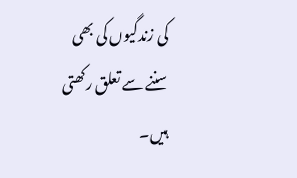کی زندگیوں کی بھی سننے سے تعلق رکھتی ہیں۔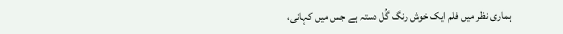ہماری نظر میں فلم ایک خوش رنگ گُل دستہ ہے جس میں کہانی،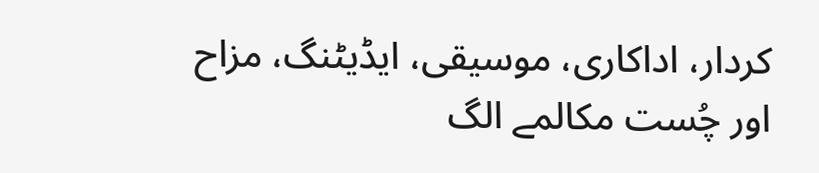کردار، اداکاری، موسیقی، ایڈیٹنگ، مزاح اور چُست مکالمے الگ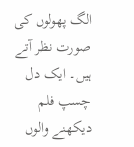الگ پھولوں کی صورت نظر آتے ہیں۔ ایک دل چسپ فلم دیکھنے والوں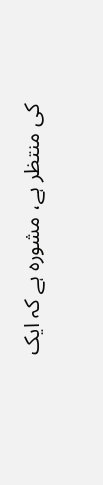کی منتظر ہے، مشورہ ہے کہ ایک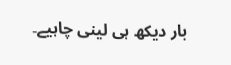بار دیکھ ہی لینی چاہیے۔